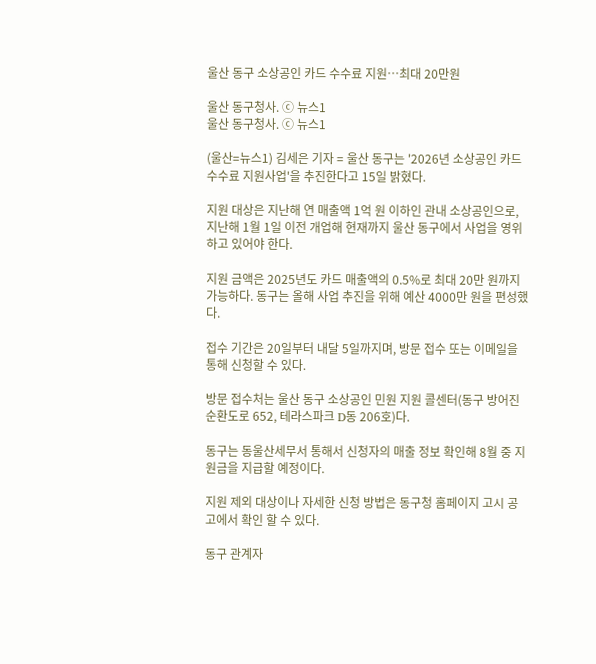울산 동구 소상공인 카드 수수료 지원…최대 20만원

울산 동구청사. ⓒ 뉴스1
울산 동구청사. ⓒ 뉴스1

(울산=뉴스1) 김세은 기자 = 울산 동구는 '2026년 소상공인 카드수수료 지원사업'을 추진한다고 15일 밝혔다.

지원 대상은 지난해 연 매출액 1억 원 이하인 관내 소상공인으로, 지난해 1월 1일 이전 개업해 현재까지 울산 동구에서 사업을 영위하고 있어야 한다.

지원 금액은 2025년도 카드 매출액의 0.5%로 최대 20만 원까지 가능하다. 동구는 올해 사업 추진을 위해 예산 4000만 원을 편성했다.

접수 기간은 20일부터 내달 5일까지며, 방문 접수 또는 이메일을 통해 신청할 수 있다.

방문 접수처는 울산 동구 소상공인 민원 지원 콜센터(동구 방어진순환도로 652, 테라스파크 D동 206호)다.

동구는 동울산세무서 통해서 신청자의 매출 정보 확인해 8월 중 지원금을 지급할 예정이다.

지원 제외 대상이나 자세한 신청 방법은 동구청 홈페이지 고시 공고에서 확인 할 수 있다.

동구 관계자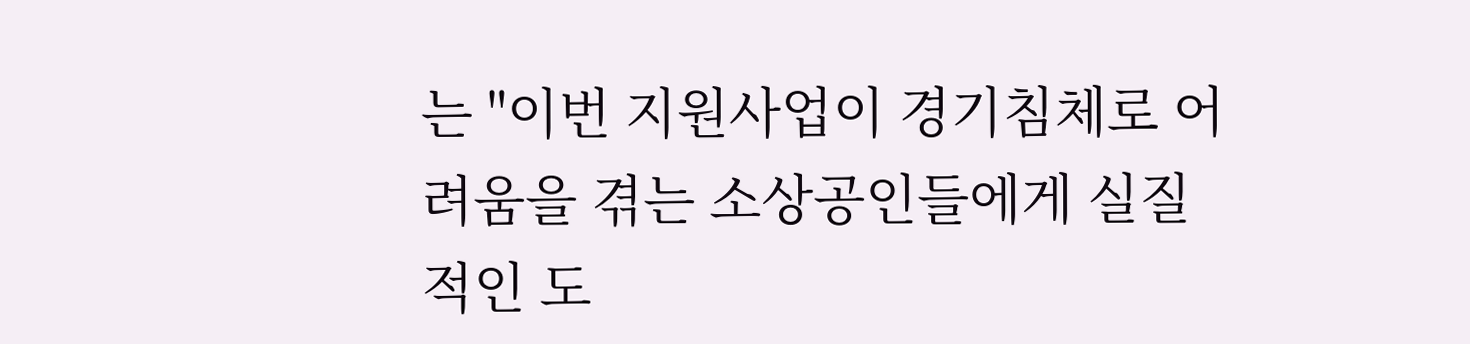는 "이번 지원사업이 경기침체로 어려움을 겪는 소상공인들에게 실질적인 도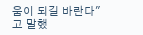움이 되길 바란다"고 말했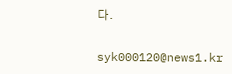다.

syk000120@news1.kr